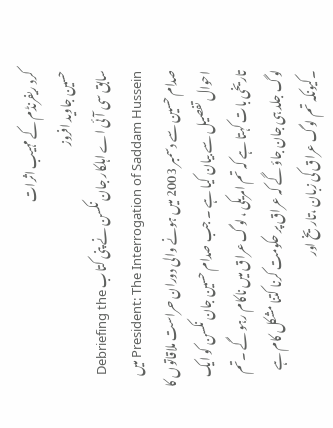کرد ریفرنڈم کے مہیب اثرات
حسین جاوید افروز
سابق سی آئی اے اہلکار جان نکسن نے پنی کتاب Debriefing the President: The Interrogation of Saddam Hussein میں صدام حسین سے دسمبر 2003 میں ہونے والی دوران حراست ملاقاتوں کا احوال تفصیل سے بیان کیا ہے ۔ جب صدام حسین جان نکسن کو ایک تاریخی بات کہتا ہے کہ تم امریکی ، لوگ عراق میں ناکام رہو گے ۔تم لوگ جلد ہی جان جاؤ گے کہ عراق پر حکومت کرنا کتنا مشکل کام ہے ۔کیونکہ تم لوگ عراق کی زبان ،تاریخ اور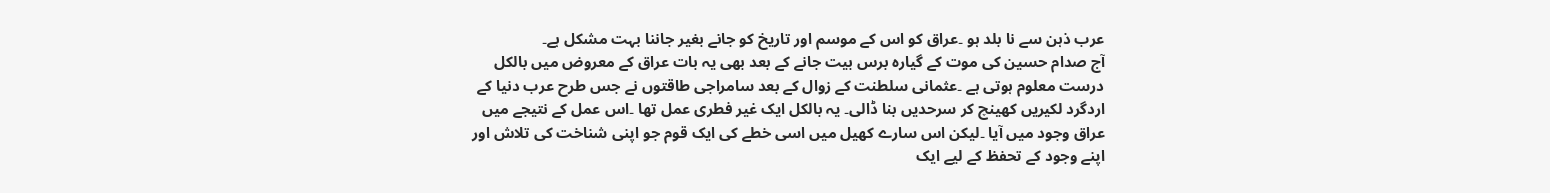عرب ذہن سے نا بلد ہو ۔عراق کو اس کے موسم اور تاریخ کو جانے بغیر جاننا بہت مشکل ہے۔
آج صدام حسین کی موت کے گیارہ برس بیت جانے کے بعد بھی یہ بات عراق کے معروض میں بالکل درست معلوم ہوتی ہے ۔عثمانی سلطنت کے زوال کے بعد سامراجی طاقتوں نے جس طرح عرب دنیا کے اردگرد لکیریں کھینچ کر سرحدیں بنا ڈالی۔ یہ بالکل ایک غیر فطری عمل تھا ۔اس عمل کے نتیجے میں عراق وجود میں آیا ۔لیکن اس سارے کھیل میں اسی خطے کی ایک قوم جو اپنی شناخت کی تلاش اور اپنے وجود کے تحفظ کے لیے ایک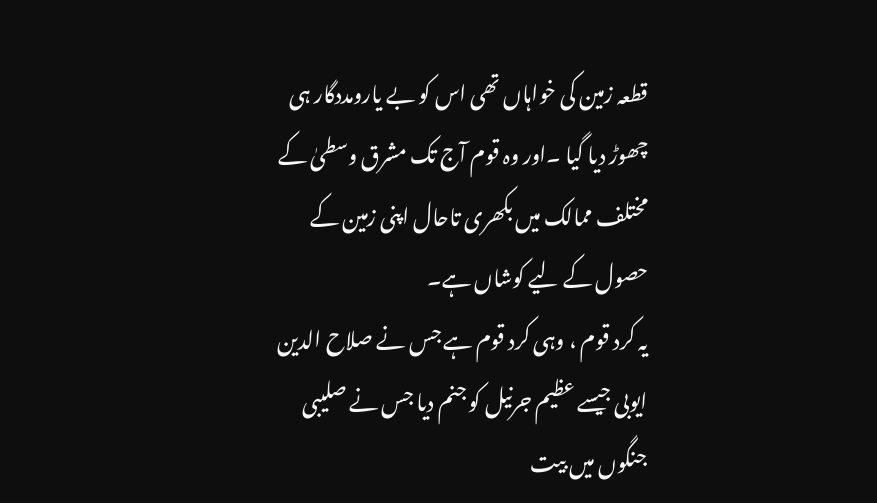قطعہ زمین کی خواہاں تھی اس کو بے یارومددگار ہی چھوڑ دیا گیا ۔اور وہ قوم آج تک مشرق وسطیٰ کے مختلف ممالک میں بکھری تاحال اپنی زمین کے حصول کے لیے کوشاں ہے۔
یہ کرد قوم ، وہی کرد قوم ہے جس نے صلاح الدین ایوبی جیسے عظیم جرنیل کو جنم دیا جس نے صلیبی جنگوں میں بیت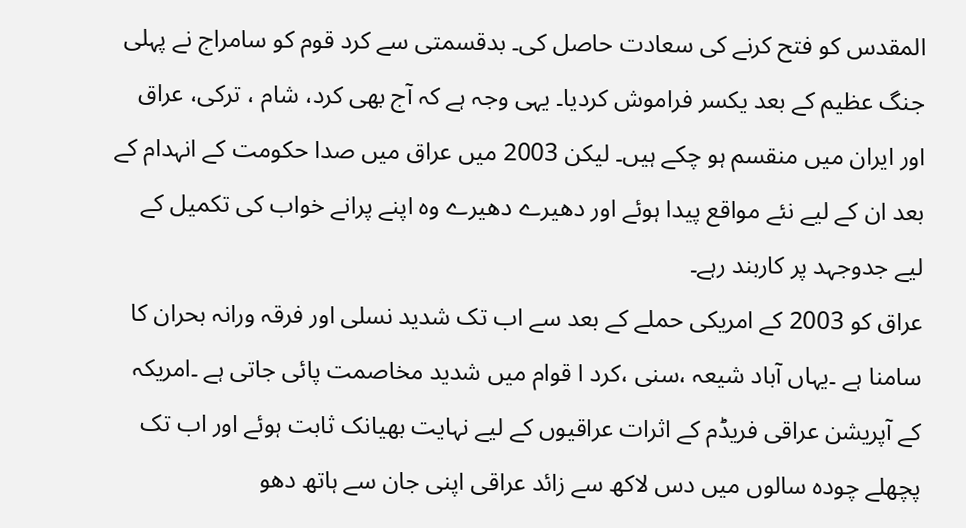المقدس کو فتح کرنے کی سعادت حاصل کی۔ بدقسمتی سے کرد قوم کو سامراج نے پہلی جنگ عظیم کے بعد یکسر فراموش کردیا۔ یہی وجہ ہے کہ آج بھی کرد، شام ، ترکی، عراق اور ایران میں منقسم ہو چکے ہیں۔ لیکن 2003 میں عراق میں صدا حکومت کے انہدام کے بعد ان کے لیے نئے مواقع پیدا ہوئے اور دھیرے دھیرے وہ اپنے پرانے خواب کی تکمیل کے لیے جدوجہد پر کاربند رہے۔
عراق کو 2003 کے امریکی حملے کے بعد سے اب تک شدید نسلی اور فرقہ ورانہ بحران کا سامنا ہے ۔یہاں آباد شیعہ ،سنی ،کرد ا قوام میں شدید مخاصمت پائی جاتی ہے ۔امریکہ کے آپریشن عراقی فریڈم کے اثرات عراقیوں کے لیے نہایت بھیانک ثابت ہوئے اور اب تک پچھلے چودہ سالوں میں دس لاکھ سے زائد عراقی اپنی جان سے ہاتھ دھو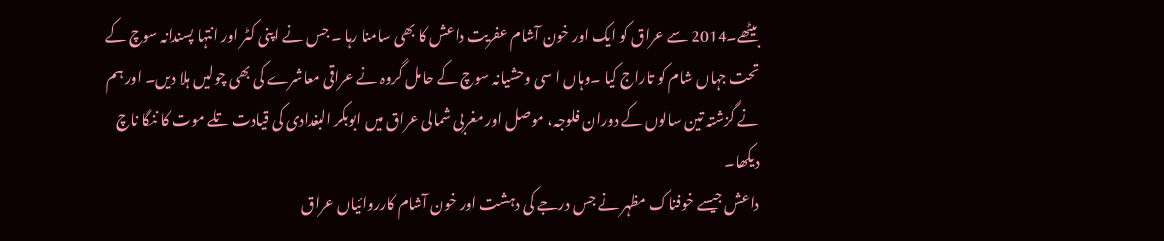بیٹھے۔2014 سے عراق کو ایک اور خون آشام عفریت داعش کا بھی سامنا رہا ۔ جس نے اپنی کٹر اور انتہا پسندانہ سوچ کے تحت جہاں شام کو تاراج کیا ۔وہاں ا سی وحشیانہ سوچ کے حامل گروہ نے عراقی معاشرے کی بھی چولیں ہلا دیں۔ اور ہم نے گزشتہ تین سالوں کے دوران فلوجہ، موصل اور مغربی شمالی عراق میں ابوبکر البغدادی کی قیادت تلے موت کا ننگا ناچ دیکھا۔
داعش جیسے خوفناک مظہر نے جس درجے کی دہشت اور خون آشام کارروائیاں عراق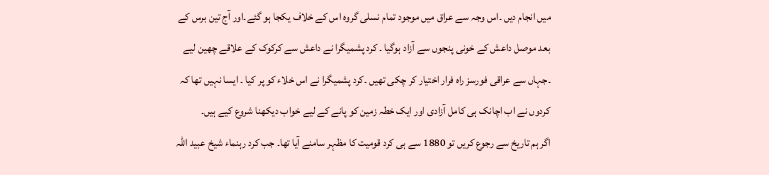میں انجام دیں ۔اس وجہ سے عراق میں موجود تمام نسلی گروہ اس کے خلاف یکجا ہو گئے۔اور آج تین برس کے بعد موصل داعش کے خونی پنجوں سے آزاد ہوگیا ۔ کرد پشمیگرا نے داعش سے کرکوک کے علاقے چھین لیے ۔جہاں سے عراقی فورسز راہ فرار اختیار کر چکی تھیں ۔کرد پشمیگرا نے اس خلاء کو پر کیا ۔ ایسا نہیں تھا کہ کردوں نے اب اچانک ہی کامل آزادی اور ایک خطہ زمین کو پانے کے لیے خواب دیکھنا شروع کیے ہیں۔
اگر ہم تاریخ سے رجوع کریں تو 1880 سے ہی کرد قومیت کا مظہر سامنے آیا تھا۔ جب کرد رہنماء شیخ عبید اللہ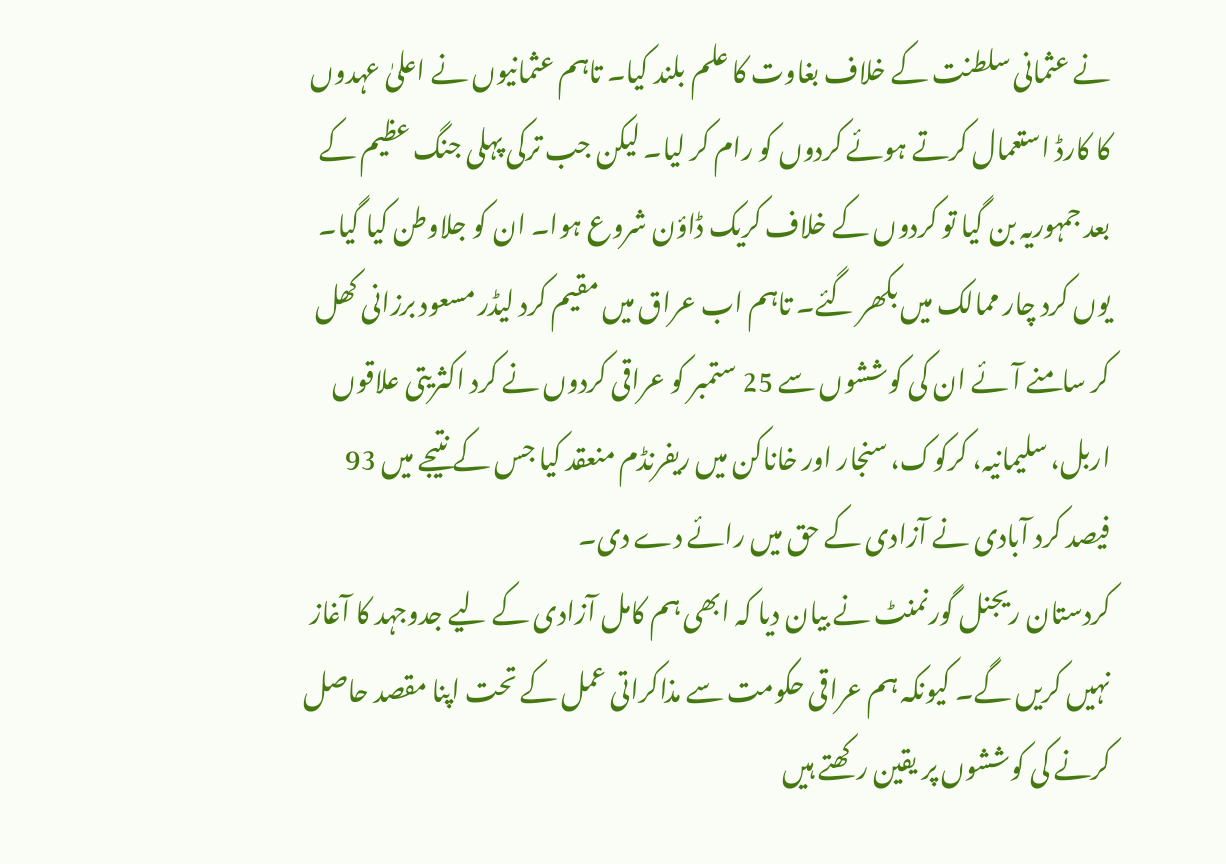نے عثمانی سلطنت کے خلاف بغاوت کا علم بلند کیا۔ تاہم عثمانیوں نے اعلیٰ عہدوں کا کارڈ استعمال کرتے ہوئے کردوں کو رام کر لیا۔ لیکن جب ترکی پہلی جنگ عظیم کے بعد جمہوریہ بن گیا تو کردوں کے خلاف کریک ڈاؤن شروع ہوا۔ ان کو جلاوطن کیا گیا۔ یوں کرد چار ممالک میں بکھر گئے۔ تاہم اب عراق میں مقیم کرد لیڈر مسعود برزانی کھل کر سامنے آئے ان کی کوششوں سے 25 ستمبر کو عراقی کردوں نے کرد اکثریتی علاقوں اربل، سلیمانیہ، کرکوک، سنجار اور خاناکن میں ریفرنڈم منعقد کیا جس کے نتیجے میں 93 فیصد کرد آبادی نے آزادی کے حق میں رائے دے دی۔
کردستان ریجنل گورنمنٹ نے بیان دیا کہ ابھی ہم کامل آزادی کے لیے جدوجہد کا آغاز نہیں کریں گے۔ کیونکہ ہم عراقی حکومت سے مذاکراتی عمل کے تحت اپنا مقصد حاصل کرنے کی کوششوں پر یقین رکھتے ہیں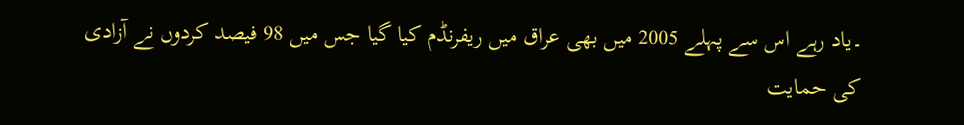۔یاد رہے اس سے پہلے 2005 میں بھی عراق میں ریفرنڈم کیا گیا جس میں 98 فیصد کردوں نے آزادی کی حمایت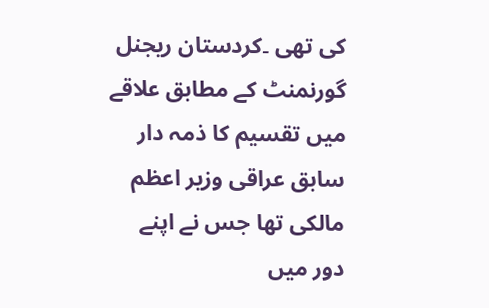کی تھی ۔کردستان ریجنل گورنمنٹ کے مطابق علاقے میں تقسیم کا ذمہ دار سابق عراقی وزیر اعظم مالکی تھا جس نے اپنے دور میں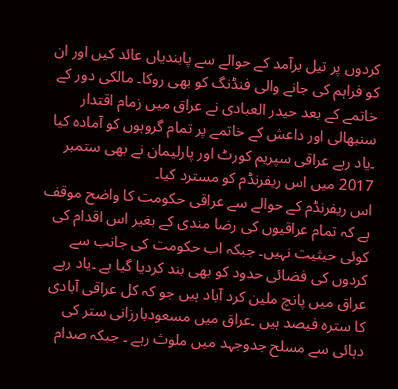کردوں پر تیل برآمد کے حوالے سے پابندیاں عائد کیں اور ان کو فراہم کی جانے والی فنڈنگ کو بھی روکا۔ مالکی دور کے خاتمے کے بعد حیدر العبادی نے عراق میں زمام اقتدار سنبھالی اور داعش کے خاتمے پر تمام گروہوں کو آمادہ کیا ۔یاد رہے عراقی سپریم کورٹ اور پارلیمان نے بھی ستمبر 2017 میں اس ریفرنڈم کو مسترد کیا۔
اس ریفرنڈم کے حوالے سے عراقی حکومت کا واضح موقف ہے کہ تمام عراقیوں کی رضا مندی کے بغیر اس اقدام کی کوئی حیثیت نہیں۔ جبکہ اب حکومت کی جانب سے کردوں کی فضائی حدود کو بھی بند کردیا گیا ہے ۔یاد رہے عراق میں پانچ ملین کرد آباد ہیں جو کہ کل عراقی آبادی کا سترہ فیصد ہیں ۔عراق میں مسعودبارزانی ستر کی دہائی سے مسلح جدوجہد میں ملوث رہے ۔ جبکہ صدام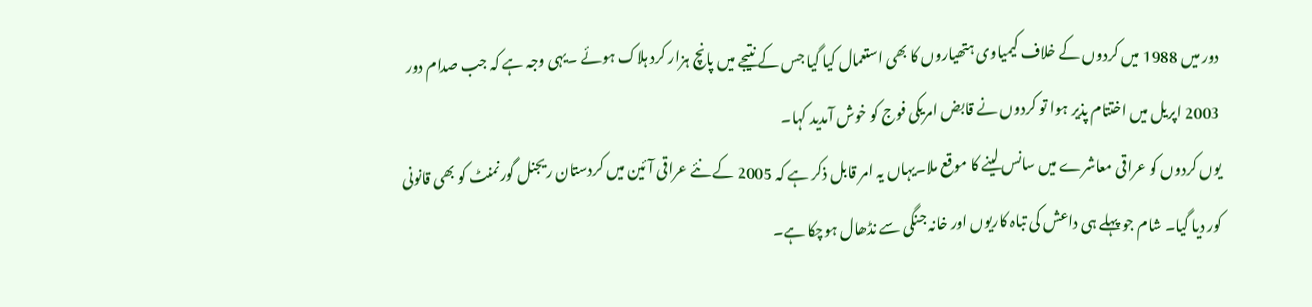دور میں 1988 میں کردوں کے خلاف کیمیاوی ہتھیاروں کا بھی استعمال کیا گیا جس کے نتیجے میں پانچ ہزار کرد ہلاک ہوئے ۔یہی وجہ ہے کہ جب صدام دور 2003 اپریل میں اختتام پذیر ہوا تو کردوں نے قابض امریکی فوج کو خوش آمدید کہا۔
یوں کردوں کو عراقی معاشرے میں سانس لینے کا موقع ملا۔یہاں یہ امر قابل ذکر ہے کہ 2005 کے نئے عراقی آئین میں کردستان ریجنل گورنمنٹ کو بھی قانونی کور دیا گیا۔ شام جو پہلے ہی داعش کی تباہ کاریوں اور خانہ جنگی سے نڈھال ہوچکا ہے۔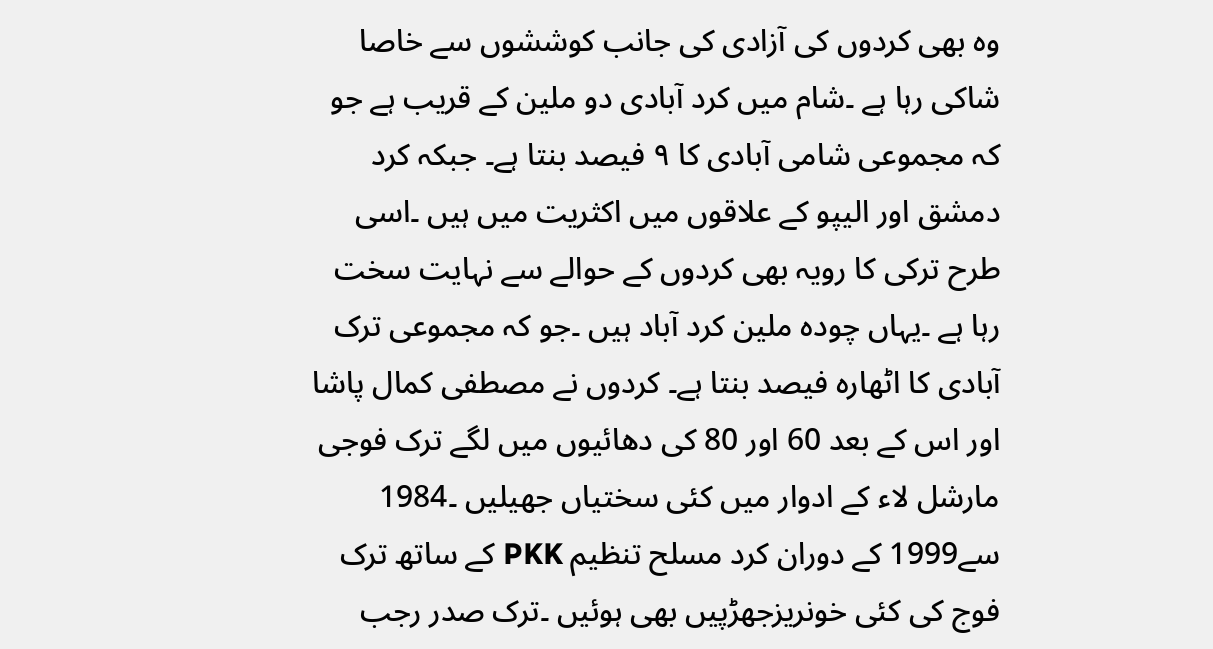وہ بھی کردوں کی آزادی کی جانب کوششوں سے خاصا شاکی رہا ہے ۔شام میں کرد آبادی دو ملین کے قریب ہے جو کہ مجموعی شامی آبادی کا ۹ فیصد بنتا ہے۔ جبکہ کرد دمشق اور الیپو کے علاقوں میں اکثریت میں ہیں ۔اسی طرح ترکی کا رویہ بھی کردوں کے حوالے سے نہایت سخت رہا ہے ۔یہاں چودہ ملین کرد آباد ہیں ۔جو کہ مجموعی ترک آبادی کا اٹھارہ فیصد بنتا ہے۔ کردوں نے مصطفی کمال پاشا اور اس کے بعد 60 اور 80 کی دھائیوں میں لگے ترک فوجی مارشل لاء کے ادوار میں کئی سختیاں جھیلیں ۔1984 سے1999 کے دوران کرد مسلح تنظیم PKK کے ساتھ ترک فوج کی کئی خونریزجھڑپیں بھی ہوئیں ۔ترک صدر رجب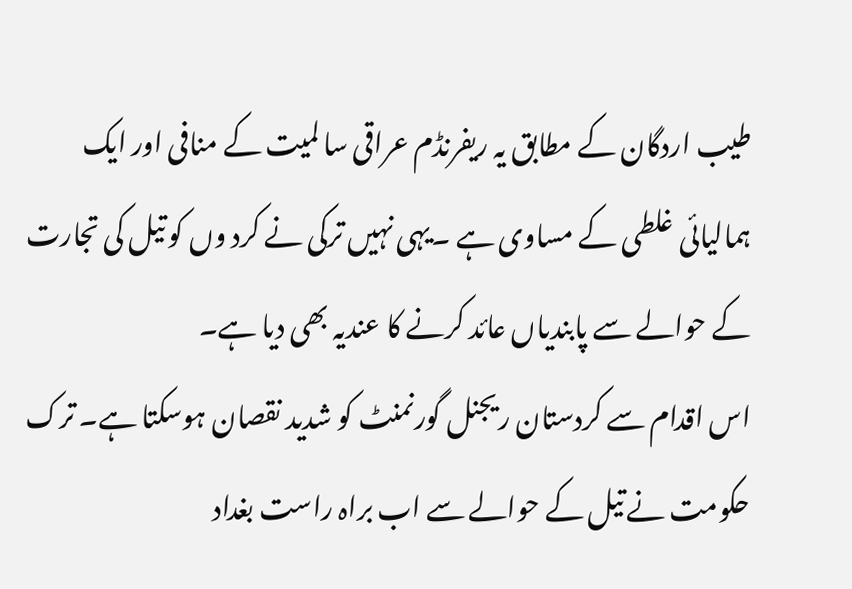طیب اردگان کے مطابق یہ ریفرنڈم عراقی سا لمیت کے منافی اور ایک ہمالیائی غلطی کے مساوی ہے ۔یہی نہیں ترکی نے کرد وں کو تیل کی تجارت کے حوالے سے پابندیاں عائد کرنے کا عندیہ بھی دیا ہے۔
اس اقدام سے کردستان ریجنل گورنمنٹ کو شدید نقصان ہوسکتا ہے۔ ترک حکومت نے تیل کے حوالے سے اب براہ راست بغداد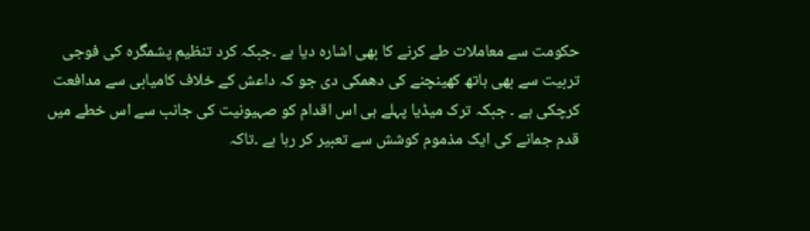حکومت سے معاملات طے کرنے کا بھی اشارہ دیا ہے ۔جبکہ کرد تنظیم پشمگرہ کی فوجی تربیت سے بھی ہاتھ کھینچنے کی دھمکی دی جو کہ داعش کے خلاف کامیابی سے مدافعت کرچکی ہے ۔ جبکہ ترک میڈیا پہلے ہی اس اقدام کو صہیونیت کی جانب سے اس خطے میں قدم جمانے کی ایک مذموم کوشش سے تعبیر کر رہا ہے ۔تاکہ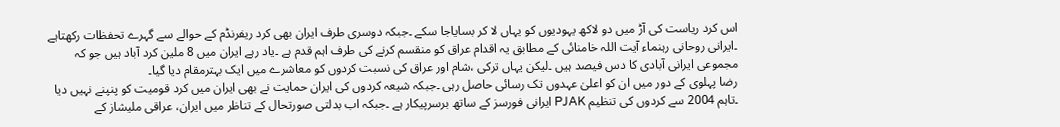اس کرد ریاست کی آڑ میں دو لاکھ یہودیوں کو یہاں لا کر بسایاجا سکے ۔جبکہ دوسری طرف ایران بھی کرد ریفرنڈم کے حوالے سے گہرے تحفظات رکھتاہے ۔ایرانی روحانی رہنماء آیت اللہ خامنائی کے مطابق یہ اقدام عراق کو منقسم کرنے کی طرف اہم قدم ہے ۔یاد رہے ایران میں 8 ملین کرد آباد ہیں جو کہ مجموعی ایرانی آبادی کا دس فیصد ہیں ۔لیکن یہاں ترکی ،شام اور عراق کی نسبت کردوں کو معاشرے میں ایک بہترمقام دیا گیا۔
رضا پہلوی کے دور میں ان کو اعلیٰ عہدوں تک رسائی حاصل رہی ۔جبکہ شیعہ کردوں کی ایران حمایت نے بھی ایران میں کرد قومیت کو پنپنے نہیں دیا ۔تاہم 2004 سے کردوں کی تنظیم PJAK ایرانی فورسز کے ساتھ برسرپیکار ہے ۔جبکہ اب بدلتی صورتحال کے تناظر میں ایران، عراقی ملیشاز کے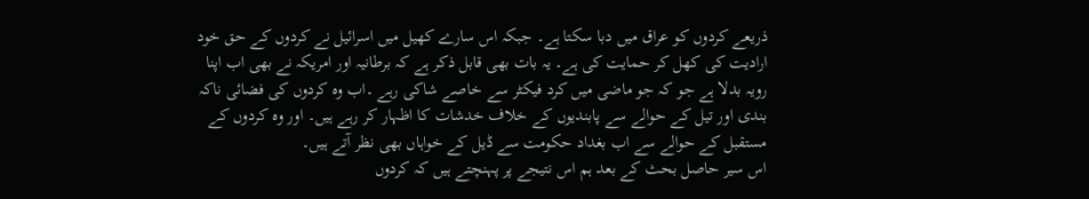ذریعے کردوں کو عراق میں دبا سکتا ہے۔ جبکہ اس سارے کھیل میں اسرائیل نے کردوں کے حق خود ارادیت کی کھل کر حمایت کی ہے۔ یہ بات بھی قابل ذکر ہے کہ برطانیہ اور امریکہ نے بھی اب اپنا رویہ بدلا ہے جو کہ جو ماضی میں کرد فیکٹر سے خاصے شاکی رہے ۔اب وہ کردوں کی فضائی ناکہ بندی اور تیل کے حوالے سے پابندیوں کے خلاف خدشات کا اظہار کر رہے ہیں۔ اور وہ کردوں کے مستقبل کے حوالے سے اب بغداد حکومت سے ڈیل کے خواہاں بھی نظر آتے ہیں۔
اس سیر حاصل بحث کے بعد ہم اس نتیجے پر پہنچتے ہیں کہ کردوں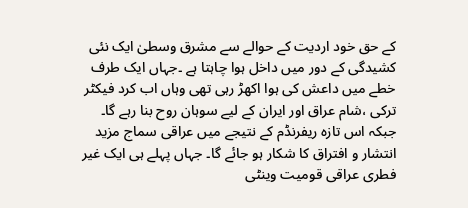کے حق خود اردیت کے حوالے سے مشرق وسطیٰ ایک نئی کشیدگی کے دور میں داخل ہوا چاہتا ہے ۔جہاں ایک طرف خطے میں داعش کی ہوا اکھڑ رہی تھی وہاں اب کرد فیکٹر ترکی ،شام عراق اور ایران کے لیے سوہان روح بنا رہے گا۔ جبکہ اس تازہ ریفرنڈم کے نتیجے میں عراقی سماج مزید انتشار و افتراق کا شکار ہو جائے گا۔ جہاں پہلے ہی ایک غیر فطری عراقی قومیت وینٹی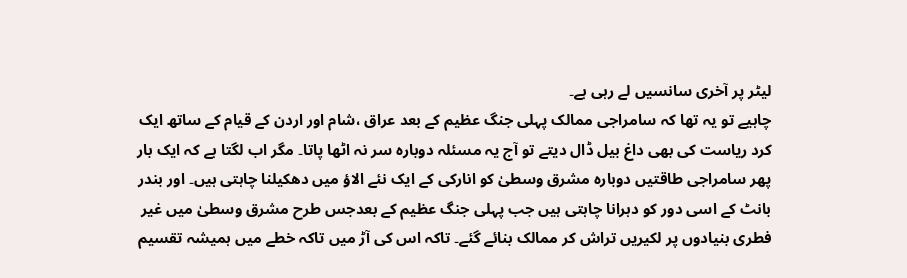لیٹر پر آخری سانسیں لے رہی ہے۔
چاہیے تو یہ تھا کہ سامراجی ممالک پہلی جنگ عظیم کے بعد عراق ،شام اور اردن کے قیام کے ساتھ ایک کرد ریاست کی بھی داغ بیل ڈال دیتے تو آج یہ مسئلہ دوبارہ سر نہ اٹھا پاتا۔ مگر اب لگتا ہے کہ ایک بار پھر سامراجی طاقتیں دوبارہ مشرق وسطیٰ کو انارکی کے ایک نئے الاؤ میں دھکیلنا چاہتی ہیں۔ اور بندر بانٹ کے اسی دور کو دہرانا چاہتی ہیں جب پہلی جنگ عظیم کے بعدجس طرح مشرق وسطیٰ میں غیر فطری بنیادوں پر لکیریں تراش کر ممالک بنائے گئے۔ تاکہ اس کی آڑ میں تاکہ خطے میں ہمیشہ تقسیم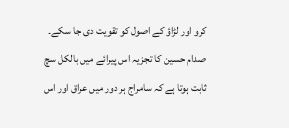کرو اور لڑاؤ کے اصول کو تقویت دی جا سکے۔ صدام حسین کا تجزیہ اس پیرائے میں بالکل سچ ثابت ہوتا ہے کہ سامراج ہر دور میں عراق اور اس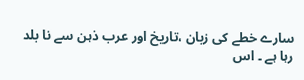سارے خطے کی زبان ،تاریخ اور عرب ذہن سے نا بلد رہا ہے ۔ اس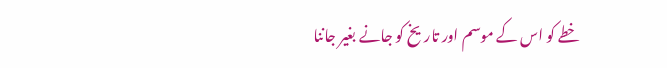خطے کو اس کے موسم اور تاریخ کو جانے بغیر جاننا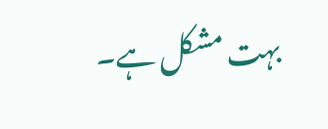بہت مشکل ہے۔